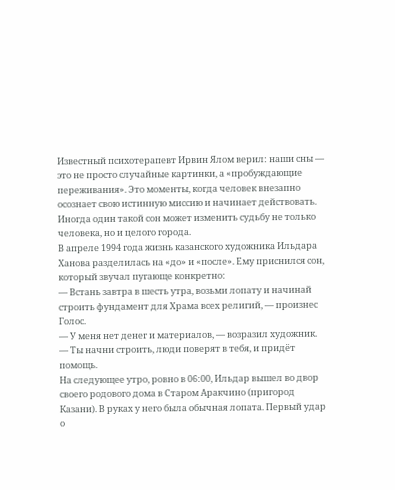Известный психотерапевт Ирвин Ялом верил: наши сны — это не просто случайные картинки, а «пробуждающие переживания». Это моменты, когда человек внезапно осознает свою истинную миссию и начинает действовать. Иногда один такой сон может изменить судьбу не только человека, но и целого города.
В апреле 1994 года жизнь казанского художника Ильдара Ханова разделилась на «до» и «после». Ему приснился сон, который звучал пугающе конкретно:
— Встань завтра в шесть утра, возьми лопату и начинай строить фундамент для Храма всех религий, — произнес Голос.
— У меня нет денег и материалов, — возразил художник.
— Ты начни строить, люди поверят в тебя, и придёт помощь.
На следующее утро, ровно в 06:00, Ильдар вышел во двор своего родового дома в Старом Аракчино (пригород Казани). В руках у него была обычная лопата. Первый удар о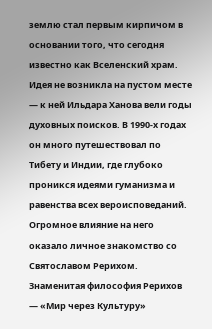землю стал первым кирпичом в основании того, что сегодня известно как Вселенский храм. Идея не возникла на пустом месте — к ней Ильдара Ханова вели годы духовных поисков. В 1990-х годах он много путешествовал по Тибету и Индии, где глубоко проникся идеями гуманизма и равенства всех вероисповеданий.
Огромное влияние на него оказало личное знакомство со Святославом Рерихом. Знаменитая философия Рерихов — «Мир через Культуру»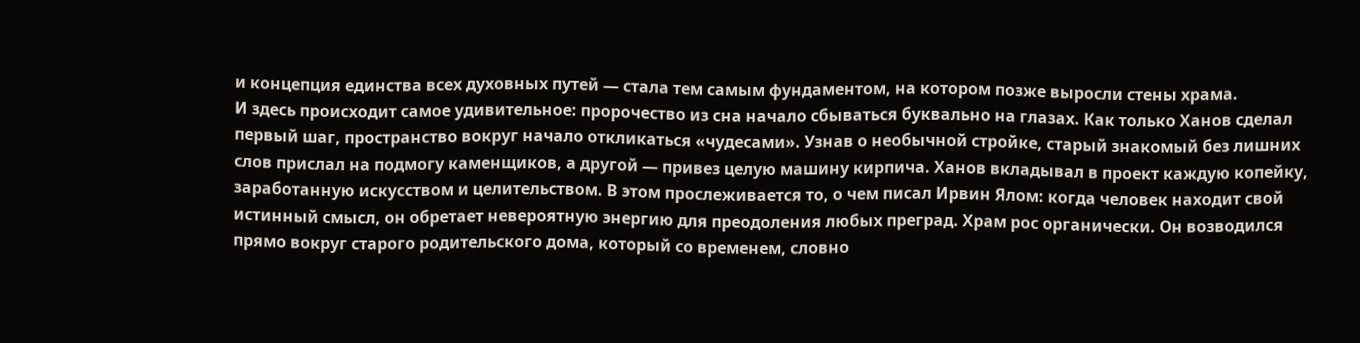и концепция единства всех духовных путей — стала тем самым фундаментом, на котором позже выросли стены храма.
И здесь происходит самое удивительное: пророчество из сна начало сбываться буквально на глазах. Как только Ханов сделал первый шаг, пространство вокруг начало откликаться «чудесами». Узнав о необычной стройке, старый знакомый без лишних слов прислал на подмогу каменщиков, а другой — привез целую машину кирпича. Ханов вкладывал в проект каждую копейку, заработанную искусством и целительством. В этом прослеживается то, о чем писал Ирвин Ялом: когда человек находит свой истинный смысл, он обретает невероятную энергию для преодоления любых преград. Храм рос органически. Он возводился прямо вокруг старого родительского дома, который со временем, словно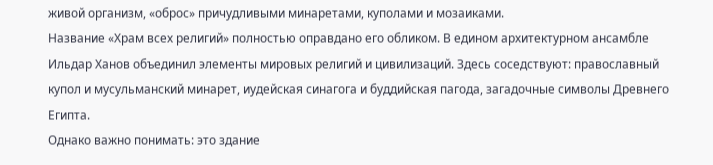живой организм, «оброс» причудливыми минаретами, куполами и мозаиками.
Название «Храм всех религий» полностью оправдано его обликом. В едином архитектурном ансамбле Ильдар Ханов объединил элементы мировых религий и цивилизаций. Здесь соседствуют: православный купол и мусульманский минарет, иудейская синагога и буддийская пагода, загадочные символы Древнего Египта.
Однако важно понимать: это здание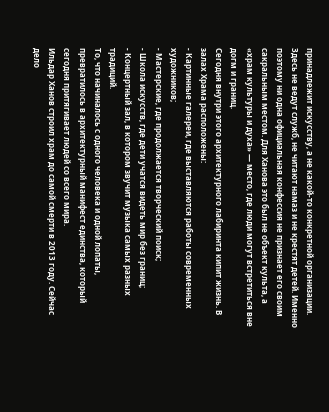принадлежит искусству, а не какой-то конкретной организации. Здесь не ведут служб, не читают намаз и не крестят детей. Именно поэтому ни одна официальная конфессия не признает его своим сакральным местом. Для Ханова это был не объект культа, а «храм культуры и духа» — место, где люди могут встретиться вне догм и границ.
Сегодня внутри этого архитектурного лабиринта кипит жизнь. В залах Храма расположены:
- Картинные галереи, где выставляются работы современных художников;
- Мастерские, где продолжается творческий поиск;
- Школа искусств, где дети учатся видеть мир без границ;
- Концертный зал, в котором звучит музыка самых разных традиций.
То, что начиналось с одного человека и одной лопаты, превратилось в архитектурный манифест единства, который сегодня притягивает людей со всего мира.
Ильдар Ханов строил храм до самой смерти в 2013 году. Сейчас дело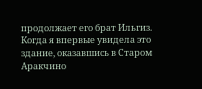продолжает его брат Ильгиз.
Когда я впервые увидела это здание, оказавшись в Старом Аракчино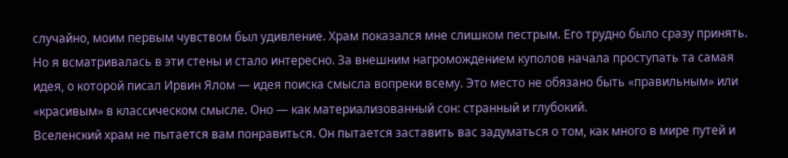случайно, моим первым чувством был удивление. Храм показался мне слишком пестрым. Его трудно было сразу принять. Но я всматривалась в эти стены и стало интересно. За внешним нагромождением куполов начала проступать та самая идея, о которой писал Ирвин Ялом — идея поиска смысла вопреки всему. Это место не обязано быть «правильным» или «красивым» в классическом смысле. Оно — как материализованный сон: странный и глубокий.
Вселенский храм не пытается вам понравиться. Он пытается заставить вас задуматься о том, как много в мире путей и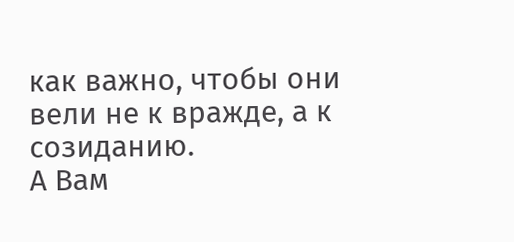как важно, чтобы они вели не к вражде, а к созиданию.
А Вам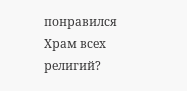понравился Храм всех религий?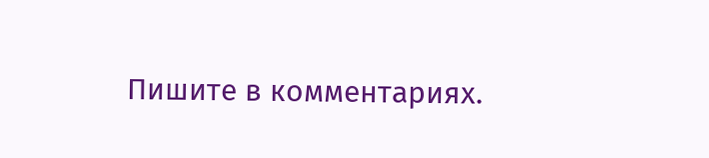Пишите в комментариях.